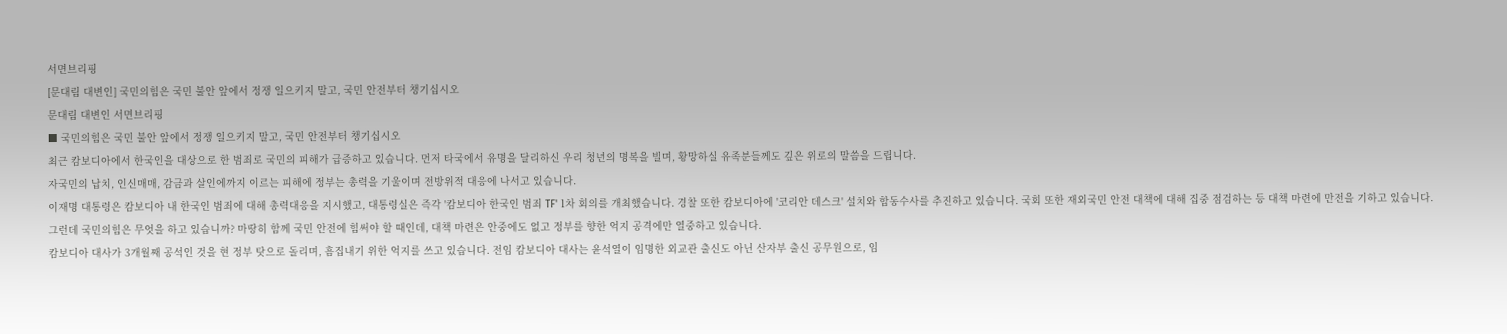서면브리핑
[문대림 대변인] 국민의힘은 국민 불안 앞에서 정쟁 일으키지 말고, 국민 안전부터 챙기십시오
문대림 대변인 서면브리핑
■ 국민의힘은 국민 불안 앞에서 정쟁 일으키지 말고, 국민 안전부터 챙기십시오
최근 캄보디아에서 한국인을 대상으로 한 범죄로 국민의 피해가 급증하고 있습니다. 먼저 타국에서 유명을 달리하신 우리 청년의 명복을 빌며, 황망하실 유족분들께도 깊은 위로의 말씀을 드립니다.
자국민의 납치, 인신매매, 감금과 살인에까지 이르는 피해에 정부는 총력을 기울이며 전방위적 대응에 나서고 있습니다.
이재명 대통령은 캄보디아 내 한국인 범죄에 대해 총력대응을 지시했고, 대통령실은 즉각 '캄보디아 한국인 범죄 TF' 1차 회의를 개최했습니다. 경찰 또한 캄보디아에 '코리안 데스크' 설치와 합동수사를 추진하고 있습니다. 국회 또한 재외국민 안전 대책에 대해 집중 점검하는 등 대책 마련에 만전을 기하고 있습니다.
그런데 국민의힘은 무엇을 하고 있습니까? 마땅히 함께 국민 안전에 힘써야 할 때인데, 대책 마련은 안중에도 없고 정부를 향한 억지 공격에만 열중하고 있습니다.
캄보디아 대사가 3개월째 공석인 것을 현 정부 탓으로 돌리며, 흠집내기 위한 억지를 쓰고 있습니다. 전임 캄보디아 대사는 윤석열이 임명한 외교관 출신도 아닌 산자부 출신 공무원으로, 임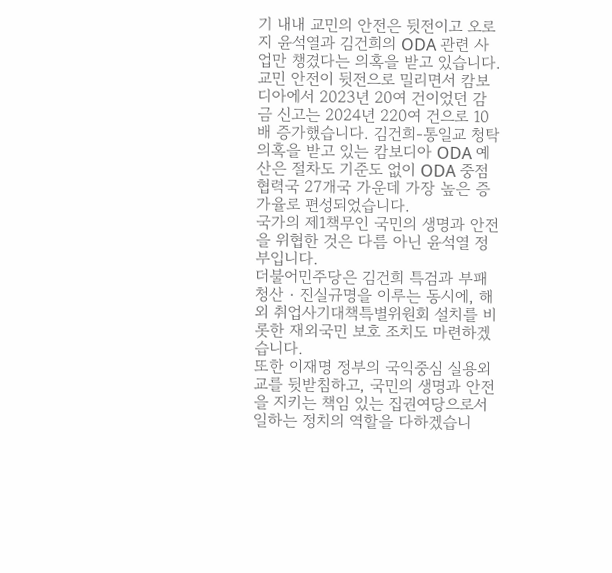기 내내 교민의 안전은 뒷전이고 오로지 윤석열과 김건희의 ODA 관련 사업만 챙겼다는 의혹을 받고 있습니다.
교민 안전이 뒷전으로 밀리면서 캄보디아에서 2023년 20여 건이었던 감금 신고는 2024년 220여 건으로 10배 증가했습니다. 김건희-통일교 청탁 의혹을 받고 있는 캄보디아 ODA 예산은 절차도 기준도 없이 ODA 중점 협력국 27개국 가운데 가장 높은 증가율로 편성되었습니다.
국가의 제1책무인 국민의 생명과 안전을 위협한 것은 다름 아닌 윤석열 정부입니다.
더불어민주당은 김건희 특검과 부패청산‧진실규명을 이루는 동시에, 해외 취업사기대책특별위원회 설치를 비롯한 재외국민 보호 조치도 마련하겠습니다.
또한 이재명 정부의 국익중심 실용외교를 뒷받침하고, 국민의 생명과 안전을 지키는 책임 있는 집권여당으로서 일하는 정치의 역할을 다하겠습니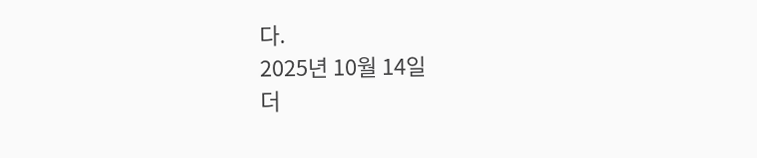다.
2025년 10월 14일
더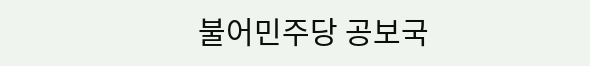불어민주당 공보국